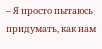– Я просто пытаюсь придумать, как нам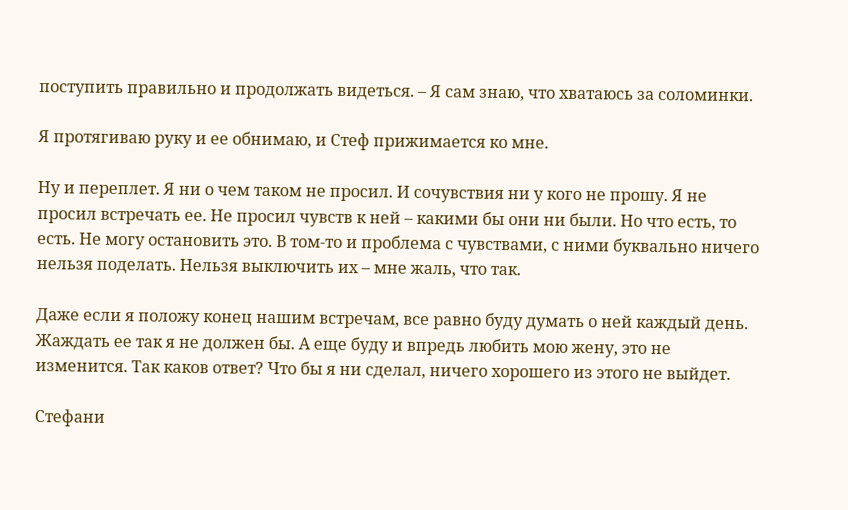поступить правильно и продолжать видеться. – Я сам знаю, что хватаюсь за соломинки.

Я протягиваю руку и ее обнимаю, и Стеф прижимается ко мне.

Ну и переплет. Я ни о чем таком не просил. И сочувствия ни у кого не прошу. Я не просил встречать ее. Не просил чувств к ней – какими бы они ни были. Но что есть, то есть. Не могу остановить это. В том-то и проблема с чувствами, с ними буквально ничего нельзя поделать. Нельзя выключить их – мне жаль, что так.

Даже если я положу конец нашим встречам, все равно буду думать о ней каждый день. Жаждать ее так я не должен бы. А еще буду и впредь любить мою жену, это не изменится. Так каков ответ? Что бы я ни сделал, ничего хорошего из этого не выйдет.

Стефани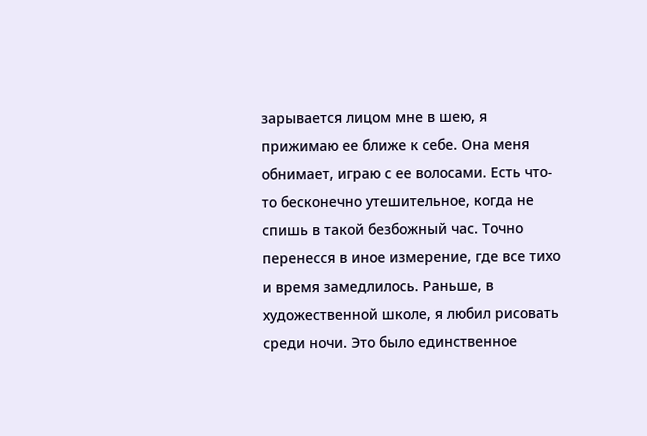зарывается лицом мне в шею, я прижимаю ее ближе к себе. Она меня обнимает, играю с ее волосами. Есть что-то бесконечно утешительное, когда не спишь в такой безбожный час. Точно перенесся в иное измерение, где все тихо и время замедлилось. Раньше, в художественной школе, я любил рисовать среди ночи. Это было единственное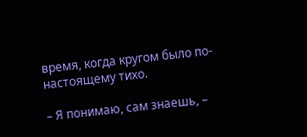время, когда кругом было по-настоящему тихо.

– Я понимаю, сам знаешь, –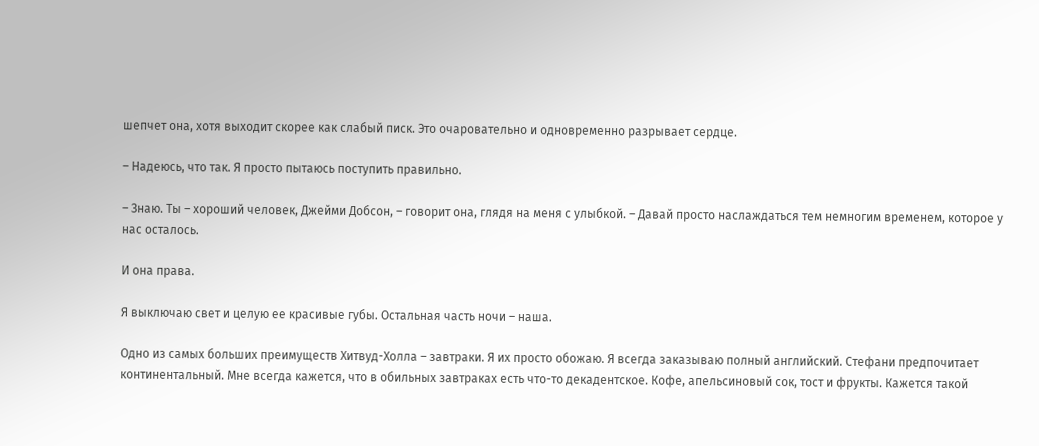шепчет она, хотя выходит скорее как слабый писк. Это очаровательно и одновременно разрывает сердце.

– Надеюсь, что так. Я просто пытаюсь поступить правильно.

– Знаю. Ты – хороший человек, Джейми Добсон, – говорит она, глядя на меня с улыбкой. – Давай просто наслаждаться тем немногим временем, которое у нас осталось.

И она права.

Я выключаю свет и целую ее красивые губы. Остальная часть ночи – наша.

Одно из самых больших преимуществ Хитвуд-Холла – завтраки. Я их просто обожаю. Я всегда заказываю полный английский. Стефани предпочитает континентальный. Мне всегда кажется, что в обильных завтраках есть что-то декадентское. Кофе, апельсиновый сок, тост и фрукты. Кажется такой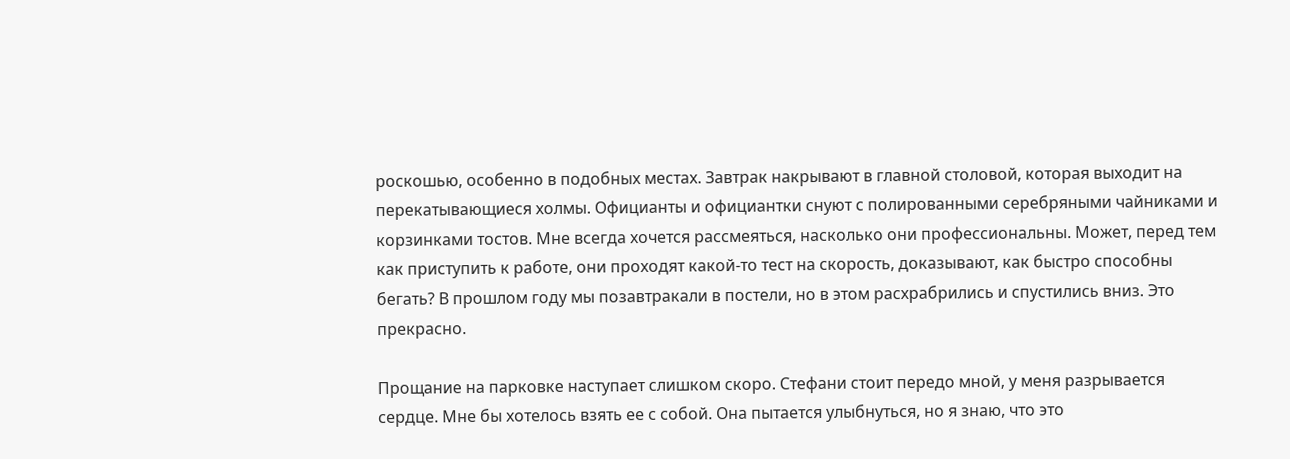роскошью, особенно в подобных местах. Завтрак накрывают в главной столовой, которая выходит на перекатывающиеся холмы. Официанты и официантки снуют с полированными серебряными чайниками и корзинками тостов. Мне всегда хочется рассмеяться, насколько они профессиональны. Может, перед тем как приступить к работе, они проходят какой-то тест на скорость, доказывают, как быстро способны бегать? В прошлом году мы позавтракали в постели, но в этом расхрабрились и спустились вниз. Это прекрасно.

Прощание на парковке наступает слишком скоро. Стефани стоит передо мной, у меня разрывается сердце. Мне бы хотелось взять ее с собой. Она пытается улыбнуться, но я знаю, что это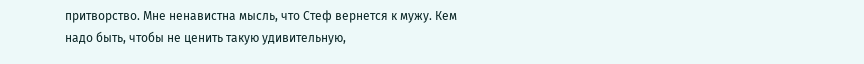притворство. Мне ненавистна мысль, что Стеф вернется к мужу. Кем надо быть, чтобы не ценить такую удивительную,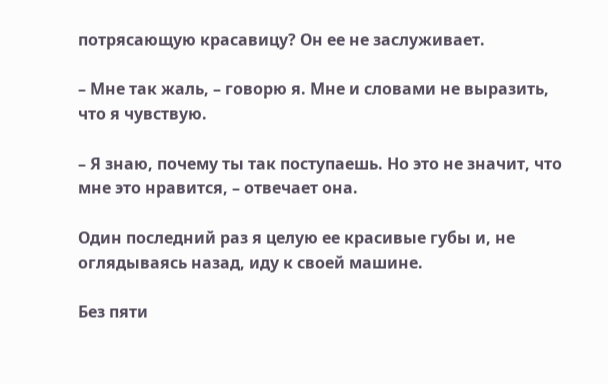потрясающую красавицу? Он ее не заслуживает.

– Мне так жаль, – говорю я. Мне и словами не выразить, что я чувствую.

– Я знаю, почему ты так поступаешь. Но это не значит, что мне это нравится, – отвечает она.

Один последний раз я целую ее красивые губы и, не оглядываясь назад, иду к своей машине.

Без пяти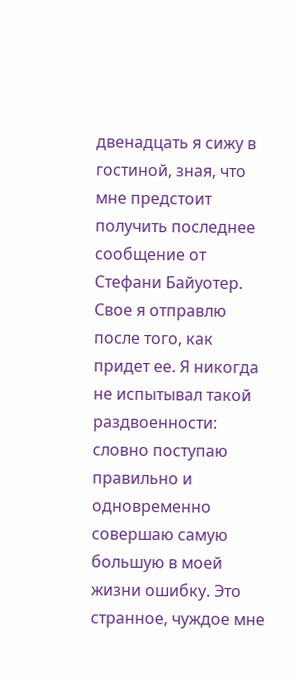двенадцать я сижу в гостиной, зная, что мне предстоит получить последнее сообщение от Стефани Байуотер. Свое я отправлю после того, как придет ее. Я никогда не испытывал такой раздвоенности: словно поступаю правильно и одновременно совершаю самую большую в моей жизни ошибку. Это странное, чуждое мне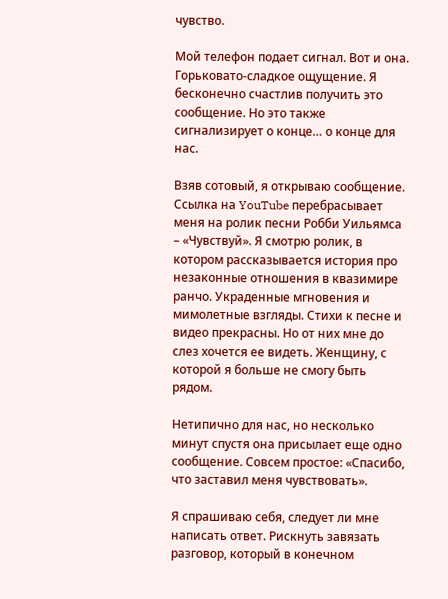чувство.

Мой телефон подает сигнал. Вот и она. Горьковато-сладкое ощущение. Я бесконечно счастлив получить это сообщение. Но это также сигнализирует о конце… о конце для нас.

Взяв сотовый, я открываю сообщение. Ссылка на YouTube перебрасывает меня на ролик песни Робби Уильямса – «Чувствуй». Я смотрю ролик, в котором рассказывается история про незаконные отношения в квазимире ранчо. Украденные мгновения и мимолетные взгляды. Стихи к песне и видео прекрасны. Но от них мне до слез хочется ее видеть. Женщину, с которой я больше не смогу быть рядом.

Нетипично для нас, но несколько минут спустя она присылает еще одно сообщение. Совсем простое: «Спасибо, что заставил меня чувствовать».

Я спрашиваю себя, следует ли мне написать ответ. Рискнуть завязать разговор, который в конечном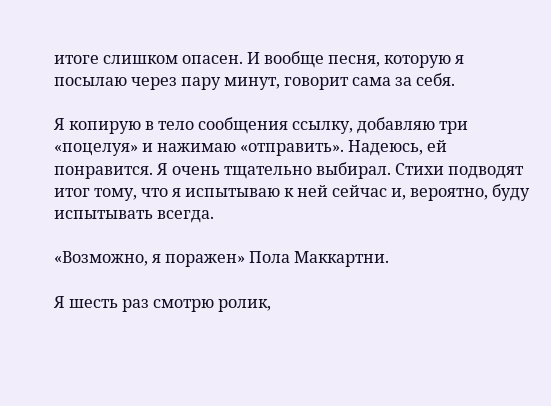итоге слишком опасен. И вообще песня, которую я посылаю через пару минут, говорит сама за себя.

Я копирую в тело сообщения ссылку, добавляю три «поцелуя» и нажимаю «отправить». Надеюсь, ей понравится. Я очень тщательно выбирал. Стихи подводят итог тому, что я испытываю к ней сейчас и, вероятно, буду испытывать всегда.

«Возможно, я поражен» Пола Маккартни.

Я шесть раз смотрю ролик,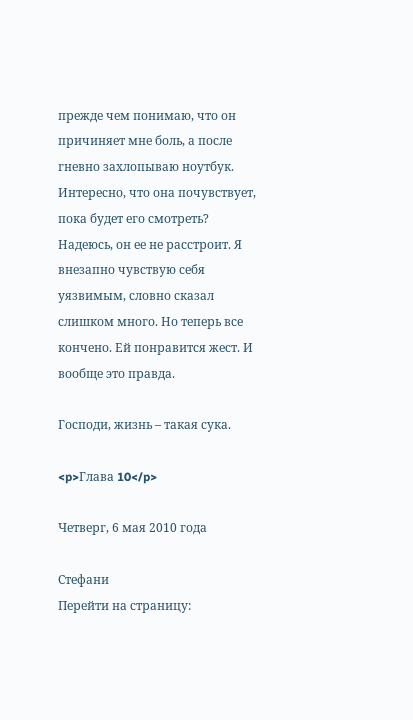прежде чем понимаю, что он причиняет мне боль, а после гневно захлопываю ноутбук. Интересно, что она почувствует, пока будет его смотреть? Надеюсь, он ее не расстроит. Я внезапно чувствую себя уязвимым, словно сказал слишком много. Но теперь все кончено. Ей понравится жест. И вообще это правда.

Господи, жизнь – такая сука.

<p>Глава 10</p>

Четверг, 6 мая 2010 года

Стефани
Перейти на страницу: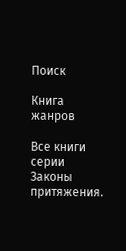Поиск

Книга жанров

Все книги серии Законы притяжения.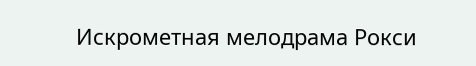Искрометная мелодрама Рокси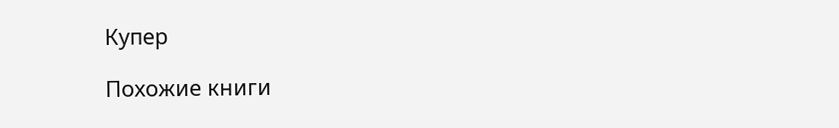Купер

Похожие книги